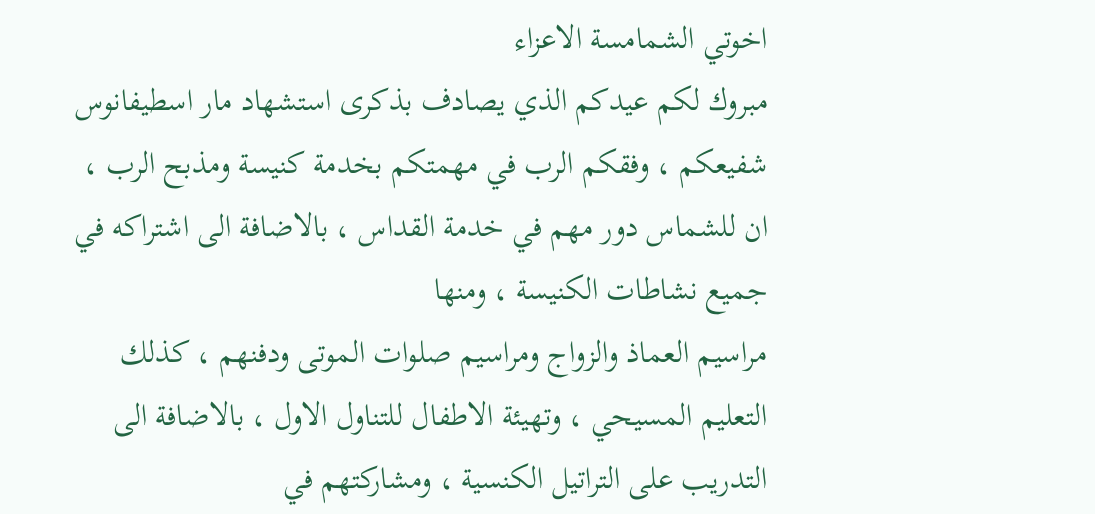اخوتي الشمامسة الاعزاء
مبروك لكم عيدكم الذي يصادف بذكرى استشهاد مار اسطيفانوس شفيعكم ، وفقكم الرب في مهمتكم بخدمة كنيسة ومذبح الرب ،
ان للشماس دور مهم في خدمة القداس ، بالاضافة الى اشتراكه في جميع نشاطات الكنيسة ، ومنها
مراسيم العماذ والزواج ومراسيم صلوات الموتى ودفنهم ، كذلك التعليم المسيحي ، وتهيئة الاطفال للتناول الاول ، بالاضافة الى التدريب على التراتيل الكنسية ، ومشاركتهم في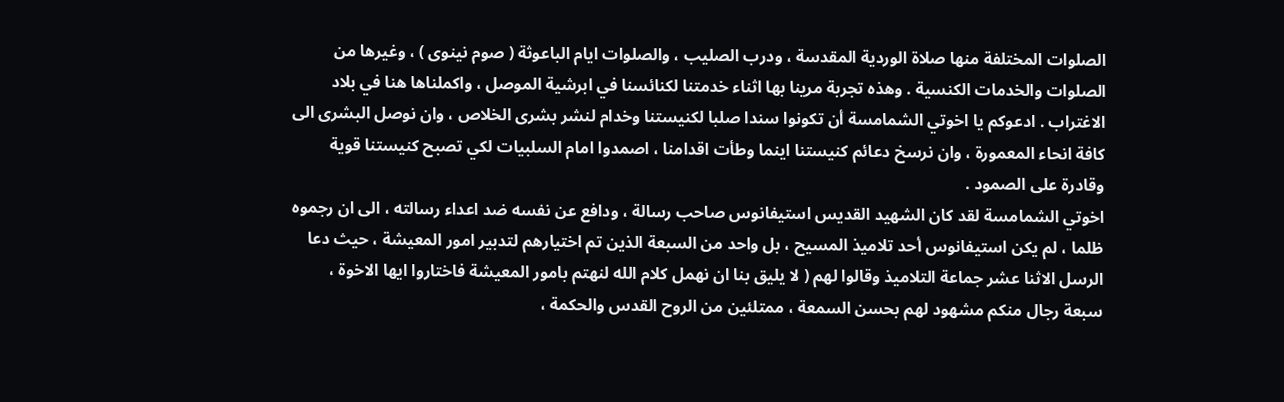الصلوات المختلفة منها صلاة الوردية المقدسة ، ودرب الصليب ، والصلوات ايام الباعوثة ( صوم نينوى ) ، وغيرها من الصلوات والخدمات الكنسية . وهذه تجربة مرينا بها اثناء خدمتنا لكنائسنا في ابرشية الموصل ، واكملناها هنا في بلاد الاغتراب . ادعوكم يا اخوتي الشمامسة أن تكونوا سندا صلبا لكنيستنا وخدام لنشر بشرى الخلاص ، وان نوصل البشرى الى كافة انحاء المعمورة ، وان نرسخ دعائم كنيستنا اينما وطأت اقدامنا ، اصمدوا امام السلبيات لكي تصبح كنيستنا قوية وقادرة على الصمود .
اخوتي الشمامسة لقد كان الشهيد القديس استيفانوس صاحب رسالة ، ودافع عن نفسه ضد اعداء رسالته ، الى ان رجموه ظلما ، لم يكن استيفانوس أحد تلاميذ المسيح ، بل واحد من السبعة الذين تم اختيارهم لتدبير امور المعيشة ، حيث دعا الرسل الاثنا عشر جماعة التلاميذ وقالوا لهم ( لا يليق بنا ان نهمل كلام الله لنهتم بامور المعيشة فاختاروا ايها الاخوة ، سبعة رجال منكم مشهود لهم بحسن السمعة ، ممتلئين من الروح القدس والحكمة ،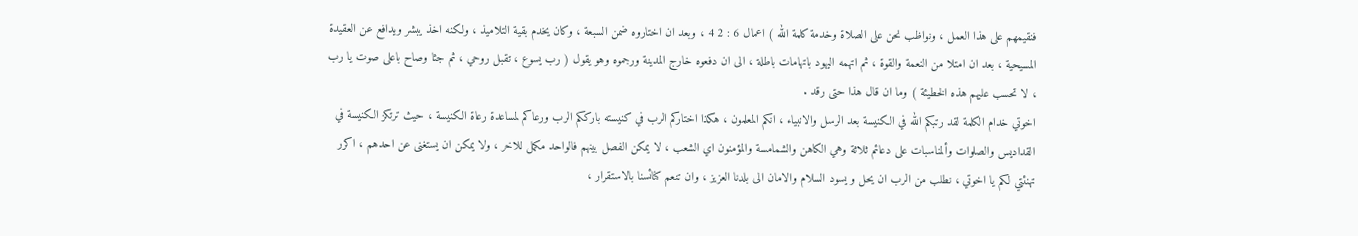فنقيمهم على هذا العمل ، ونواظب نحن على الصلاة وخدمة كلمة الله ) اعمال 6 : 2 4 ، وبعد ان اختاروه ضمن السبعة ، وكان يخدم بقية التلاميذ ، ولكنه اخذ يبشر ويدافع عن العقيدة المسيحية ، بعد ان امتلا من النعمة والقوة ، ثم اتهمه اليهود باتهامات باطلة ، الى ان دفعوه خارج المدينة ورجموه وهو يقول ( رب يسوع ، تقبل روحي ، ثم جثا وصاح باعلى صوت يا رب ، لا تحسب عليهم هذه الخطيئة ) وما ان قال هذا حتى رقد .
اخوتي خدام الكلمة لقد رتبكم الله في الكنيسة بعد الرسل والانبياء ، انكم المعلمون ، هكذا اختاركم الرب في كنيسته بارككم الرب ورعاكم لمساعدة رعاة الكنيسة ، حيث ترتكز الكنيسة في القداديس والصلوات وألمناسبات على دعائم ثلاثة وهي الكاهن والشمامسة والمؤمنون اي الشعب ، لا يمكن الفصل بينهم فالواحد مكمل للاخر ، ولا يمكن ان يستغنى عن احدهم ، اكرر تهنئتي لكم يا اخوتي ، نطلب من الرب ان يحل و يسود السلام والامان الى بلدنا العزيز ، وان تنعم كنائسنا بالاستقرار ،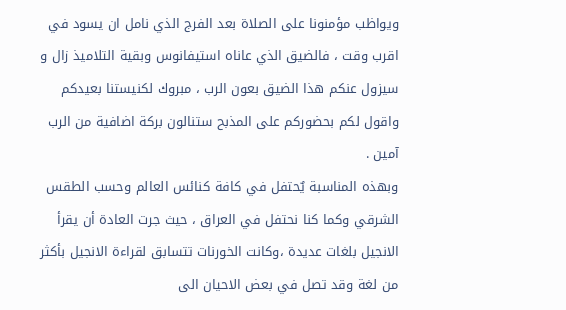ويواظب مؤمنونا على الصلاة بعد الفرج الذي نامل ان يسود في اقرب وقت ، فالضيق الذي عاناه استيفانوس وبقية التلاميذ زال و سيزول عنكم هذا الضيق بعون الرب ، مبروك لكنيستنا بعيدكم واقول لكم بحضوركم على المذبح ستنالون بركة اضافية من الرب آمين .
وبهذه المناسبة يٌحتفل في كافة كنائس العالم وحسب الطقس الشرقي وكما كنا نحتفل في العراق ، حيث جرت العادة أن يقرأ الانجيل بلغات عديدة ،وكانت الخورنات تتسابق لقراءة الانجيل بأكثر من لغة وقد تصل في بعض الاحيان الى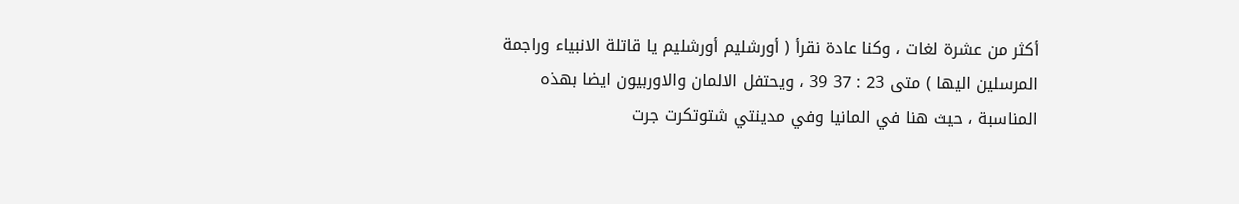أكثر من عشرة لغات ، وكنا عادة نقرأ ( أورشليم أورشليم يا قاتلة الانبياء وراجمة المرسلين اليها ) متى 23 : 37 39 ، ويحتفل الالمان والاوربيون ايضا بهذه المناسبة ، حيث هنا في المانيا وفي مدينتي شتوتكرت جرت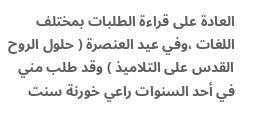العادة على قراءة الطلبات بمختلف اللغات ،وفي عيد العنصرة ( حلول الروح القدس على التلاميذ ) وقد طلب مني في أحد السنوات راعي خورنة سنت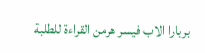بربارا الاب فيسر هرمن القراءة للطلبة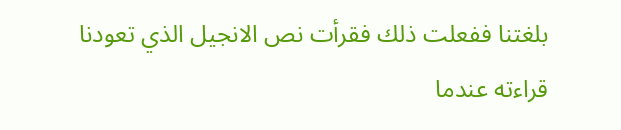بلغتنا ففعلت ذلك فقرأت نص الانجيل الذي تعودنا قراءته عندما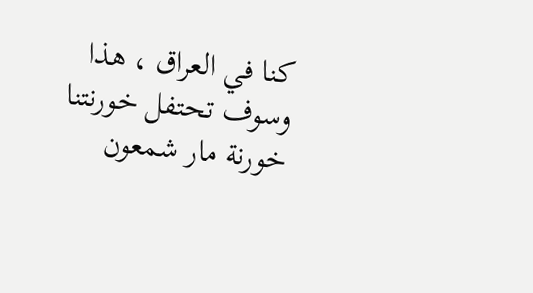كنا في العراق ، هذا وسوف تحتفل خورنتنا خورنة مار شمعون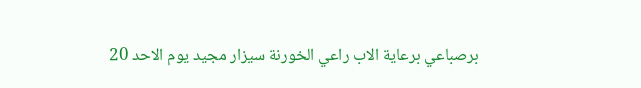برصباعي برعاية الاب راعي الخورنة سيزار مجيد يوم الاحد 20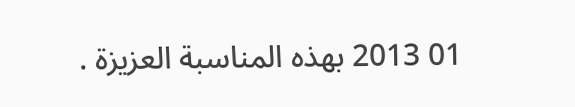01 2013 بهذه المناسبة العزيزة .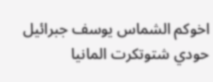اخوكم الشماس يوسف جبرائيل حودي شتوتكرت المانيا